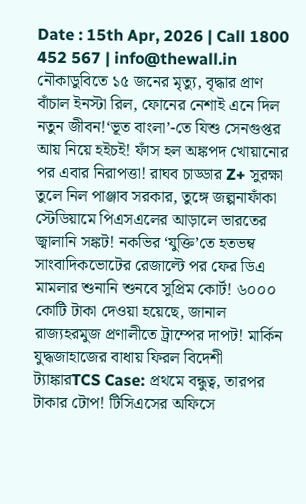Date : 15th Apr, 2026 | Call 1800 452 567 | info@thewall.in
নৌকাডুবিতে ১৫ জনের মৃত্যু, বৃদ্ধার প্রাণ বাঁচাল ইনস্টা রিল, ফোনের নেশাই এনে দিল নতুন জীবন!‘ভূত বাংলা’-তে যিশু সেনগুপ্তর আয় নিয়ে হইচই! ফাঁস হল অঙ্কপদ খোয়ানোর পর এবার নিরাপত্তা! রাঘব চাড্ডার Z+ সুরক্ষা তুলে নিল পাঞ্জাব সরকার, তুঙ্গে জল্পনাফাঁকা স্টেডিয়ামে পিএসএলের আড়ালে ভারতের জ্বালানি সঙ্কট! নকভির ‘যুক্তি’তে হতভম্ব সাংবাদিকভোটের রেজাল্টে পর ফের ডিএ মামলার শুনানি শুনবে সুপ্রিম কোর্ট! ৬০০০ কোটি টাকা দেওয়া হয়েছে, জানাল রাজ্যহরমুজ প্রণালীতে ট্রাম্পের দাপট! মার্কিন যুদ্ধজাহাজের বাধায় ফিরল বিদেশী ট্যাঙ্কারTCS Case: প্রথমে বন্ধুত্ব, তারপর টাকার টোপ! টিসিএসের অফিসে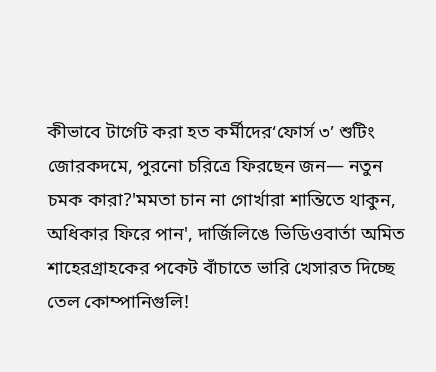কীভাবে টার্গেট করা হত কর্মীদের‘ফোর্স ৩’ শুটিং জোরকদমে, পুরনো চরিত্রে ফিরছেন জন— নতুন চমক কারা?'মমতা চান না গোর্খারা শান্তিতে থাকুন, অধিকার ফিরে পান', দার্জিলিঙে ভিডিওবার্তা অমিত শাহেরগ্রাহকের পকেট বাঁচাতে ভারি খেসারত দিচ্ছে তেল কোম্পানিগুলি!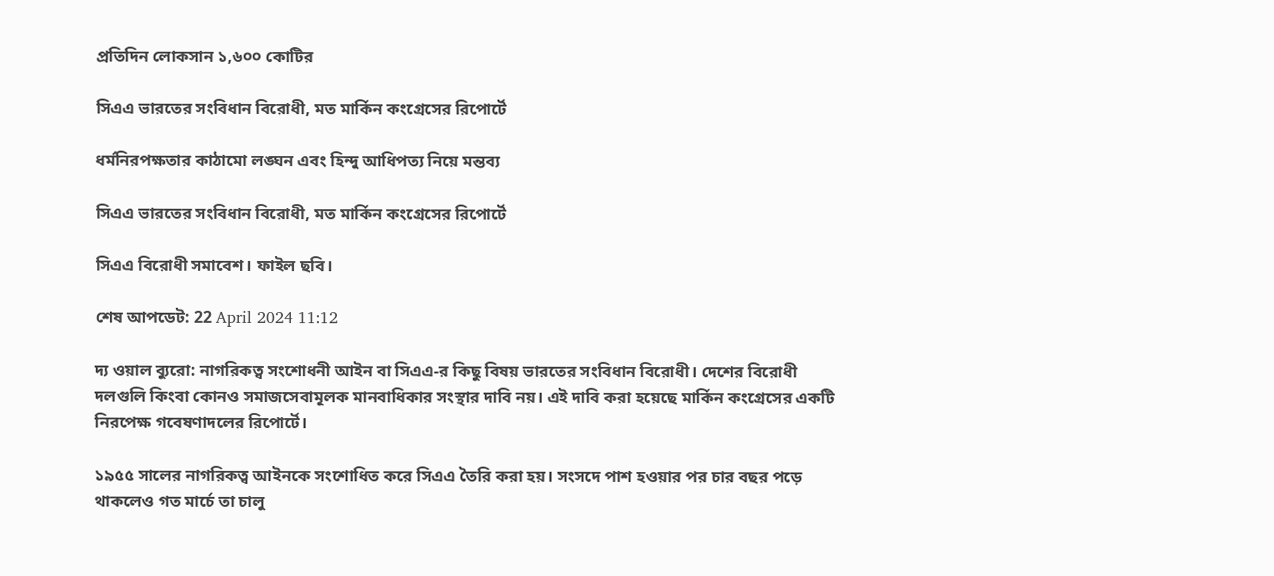প্রতিদিন লোকসান ১,৬০০ কোটির

সিএএ ভারতের সংবিধান বিরোধী, মত মার্কিন কংগ্রেসের রিপোর্টে

ধর্মনিরপক্ষতার কাঠামো লঙ্ঘন এবং হিন্দু আধিপত্য নিয়ে মন্তব্য

সিএএ ভারতের সংবিধান বিরোধী, মত মার্কিন কংগ্রেসের রিপোর্টে

সিএএ বিরোধী সমাবেশ। ফাইল ছবি।

শেষ আপডেট: 22 April 2024 11:12

দ্য ওয়াল ব্যুরো: নাগরিকত্ব সংশোধনী আইন বা সিএএ-র কিছু বিষয় ভারতের সংবিধান বিরোধী। দেশের বিরোধী দলগুলি কিংবা কোনও সমাজসেবামূলক মানবাধিকার সংস্থার দাবি নয়। এই দাবি করা হয়েছে মার্কিন কংগ্রেসের একটি নিরপেক্ষ গবেষণাদলের রিপোর্টে।

১৯৫৫ সালের নাগরিকত্ব আইনকে সংশোধিত করে সিএএ তৈরি করা হয়। সংসদে পাশ হওয়ার পর চার বছর পড়ে থাকলেও গত মার্চে তা চালু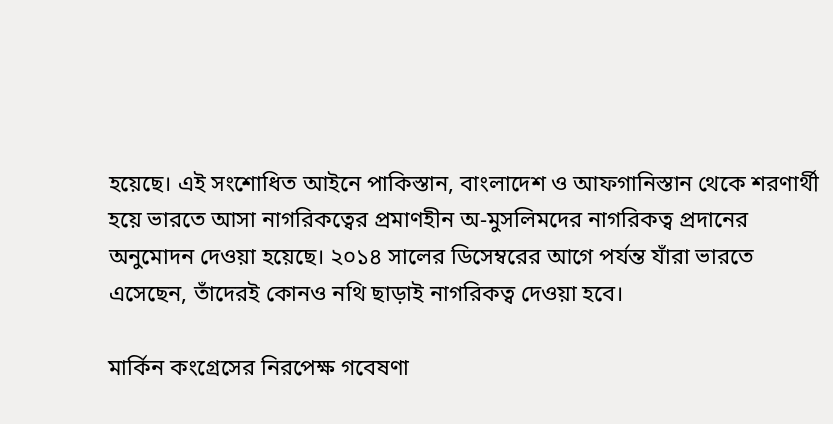হয়েছে। এই সংশোধিত আইনে পাকিস্তান, বাংলাদেশ ও আফগানিস্তান থেকে শরণার্থী হয়ে ভারতে আসা নাগরিকত্বের প্রমাণহীন অ-মুসলিমদের নাগরিকত্ব প্রদানের অনুমোদন দেওয়া হয়েছে। ২০১৪ সালের ডিসেম্বরের আগে পর্যন্ত যাঁরা ভারতে এসেছেন, তাঁদেরই কোনও নথি ছাড়াই নাগরিকত্ব দেওয়া হবে।

মার্কিন কংগ্রেসের নিরপেক্ষ গবেষণা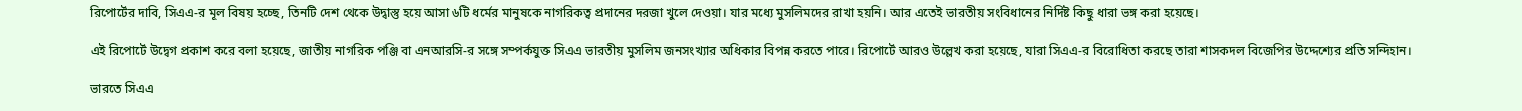রিপোর্টের দাবি, সিএএ-র মূল বিষয় হচ্ছে, তিনটি দেশ থেকে উদ্বাস্তু হয়ে আসা ৬টি ধর্মের মানুষকে নাগরিকত্ব প্রদানের দরজা খুলে দেওয়া। যার মধ্যে মুসলিমদের রাখা হয়নি। আর এতেই ভারতীয় সংবিধানের নির্দিষ্ট কিছু ধারা ভঙ্গ করা হয়েছে।

এই রিপোর্টে উদ্বেগ প্রকাশ করে বলা হয়েছে, জাতীয় নাগরিক পঞ্জি বা এনআরসি-র সঙ্গে সম্পর্কযুক্ত সিএএ ভারতীয় মুসলিম জনসংখ্যার অধিকার বিপন্ন করতে পারে। রিপোর্টে আরও উল্লেখ করা হয়েছে, যারা সিএএ-র বিরোধিতা করছে তারা শাসকদল বিজেপির উদ্দেশ্যের প্রতি সন্দিহান।

ভারতে সিএএ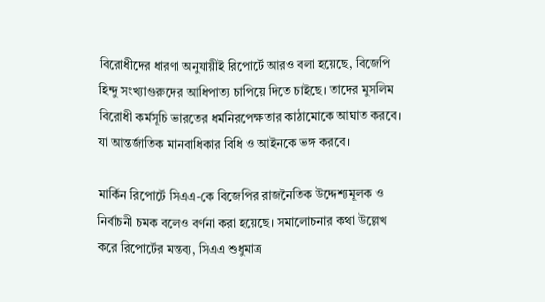বিরোধীদের ধারণা অনুযায়ীই রিপোর্টে আরও বলা হয়েছে, বিজেপি হিন্দু সংখ্যাগুরুদের আধিপাত্য চাপিয়ে দিতে চাইছে। তাদের মুসলিম বিরোধী কর্মসূচি ভারতের ধর্মনিরপেক্ষতার কাঠামোকে আঘাত করবে। যা আন্তর্জাতিক মানবাধিকার বিধি ও আইনকে ভঙ্গ করবে।

মার্কিন রিপোর্টে সিএএ-কে বিজেপির রাজনৈতিক উদ্দেশ্যমূলক ও নির্বাচনী চমক বলেও বর্ণনা করা হয়েছে। সমালোচনার কথা উল্লেখ করে রিপোর্টের মন্তব্য, সিএএ শুধুমাত্র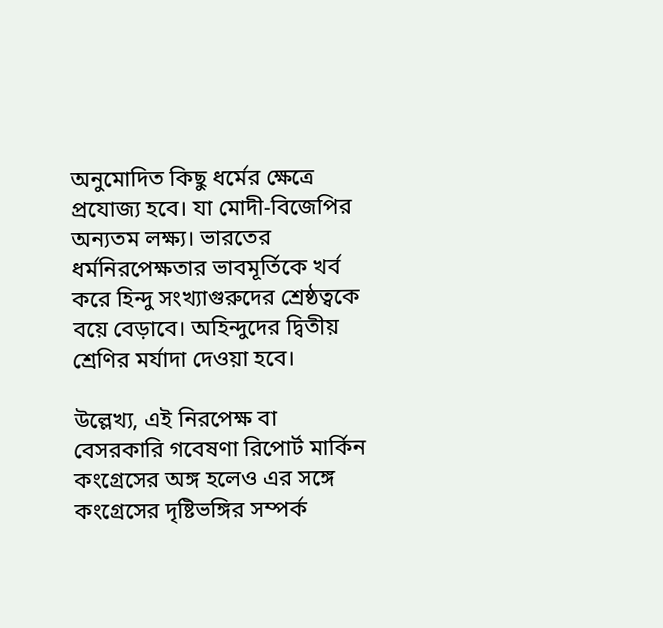অনুমোদিত কিছু ধর্মের ক্ষেত্রে প্রযোজ্য হবে। যা মোদী-বিজেপির অন্যতম লক্ষ্য। ভারতের ধর্মনিরপেক্ষতার ভাবমূর্তিকে খর্ব করে হিন্দু সংখ্যাগুরুদের শ্রেষ্ঠত্বকে বয়ে বেড়াবে। অহিন্দুদের দ্বিতীয় শ্রেণির মর্যাদা দেওয়া হবে।

উল্লেখ্য, এই নিরপেক্ষ বা বেসরকারি গবেষণা রিপোর্ট মার্কিন কংগ্রেসের অঙ্গ হলেও এর সঙ্গে কংগ্রেসের দৃষ্টিভঙ্গির সম্পর্ক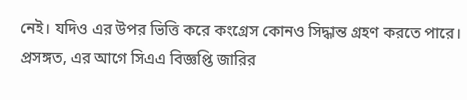নেই। যদিও এর উপর ভিত্তি করে কংগ্রেস কোনও সিদ্ধান্ত গ্রহণ করতে পারে। প্রসঙ্গত, এর আগে সিএএ বিজ্ঞপ্তি জারির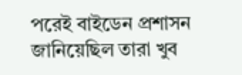পরেই বাইডেন প্রশাসন জানিয়েছিল তারা খুব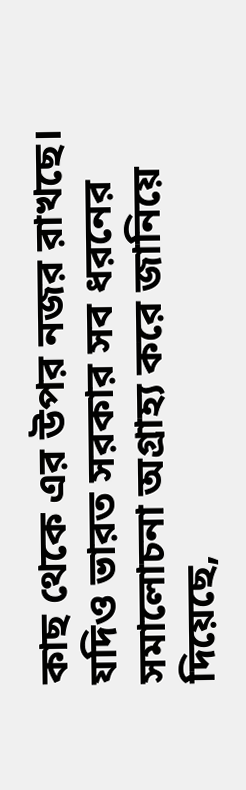কাছ থেকে এর উপর নজর রাখছে। যদিও ভারত সরকার সব ধরনের সমালোচনা অগ্রাহ্য করে জানিয়ে দিয়েছে,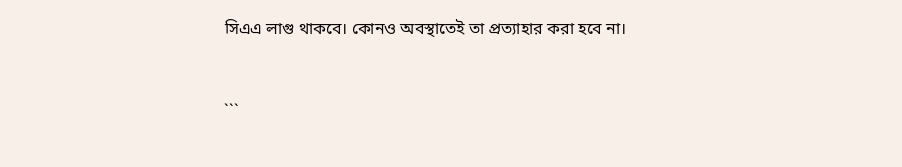সিএএ লাগু থাকবে। কোনও অবস্থাতেই তা প্রত্যাহার করা হবে না।


```